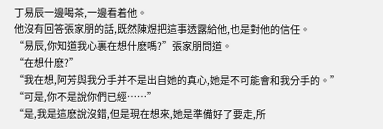丁易辰一邊喝茶,一邊看着他。
他沒有回答張家朋的話,既然陳煜把這事透露給他,也是對他的信任。
“易辰,你知道我心裏在想什麽嗎?”張家朋問道。
“在想什麽?”
“我在想,阿芳與我分手并不是出自她的真心,她是不可能會和我分手的。”
“可是,你不是說你們已經……”
“是,我是這麽說沒錯,但是現在想來,她是準備好了要走,所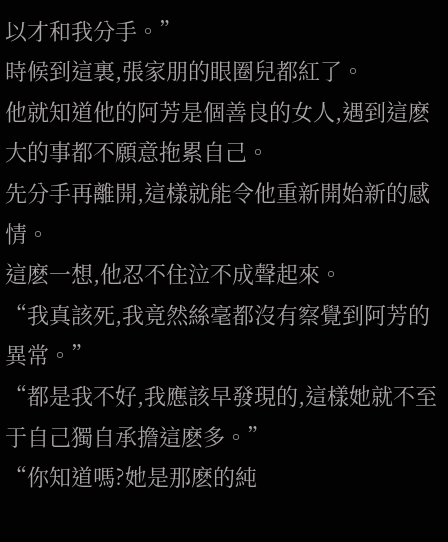以才和我分手。”
時候到這裏,張家朋的眼圈兒都紅了。
他就知道他的阿芳是個善良的女人,遇到這麽大的事都不願意拖累自己。
先分手再離開,這樣就能令他重新開始新的感情。
這麽一想,他忍不住泣不成聲起來。
“我真該死,我竟然絲毫都沒有察覺到阿芳的異常。”
“都是我不好,我應該早發現的,這樣她就不至于自己獨自承擔這麽多。”
“你知道嗎?她是那麽的純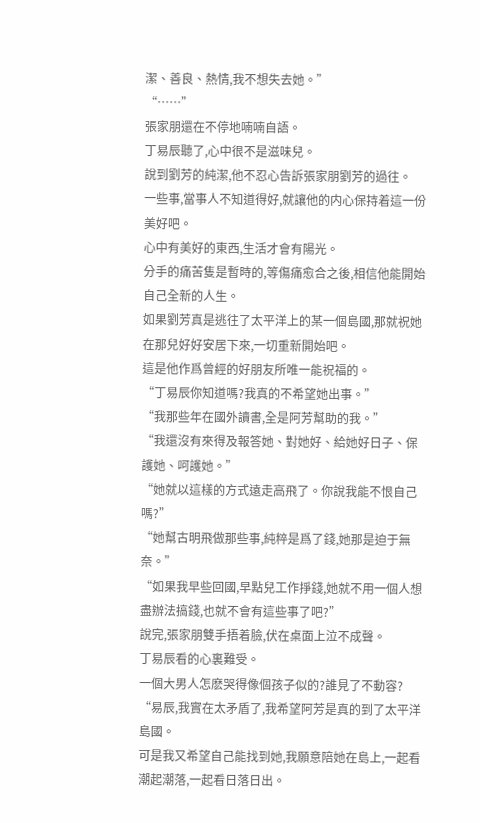潔、善良、熱情,我不想失去她。”
“……”
張家朋還在不停地喃喃自語。
丁易辰聽了,心中很不是滋味兒。
說到劉芳的純潔,他不忍心告訴張家朋劉芳的過往。
一些事,當事人不知道得好,就讓他的内心保持着這一份美好吧。
心中有美好的東西,生活才會有陽光。
分手的痛苦隻是暫時的,等傷痛愈合之後,相信他能開始自己全新的人生。
如果劉芳真是逃往了太平洋上的某一個島國,那就祝她在那兒好好安居下來,一切重新開始吧。
這是他作爲曾經的好朋友所唯一能祝福的。
“丁易辰你知道嗎?我真的不希望她出事。”
“我那些年在國外讀書,全是阿芳幫助的我。”
“我還沒有來得及報答她、對她好、給她好日子、保護她、呵護她。”
“她就以這樣的方式遠走高飛了。你說我能不恨自己嗎?”
“她幫古明飛做那些事,純粹是爲了錢,她那是迫于無奈。”
“如果我早些回國,早點兒工作掙錢,她就不用一個人想盡辦法搞錢,也就不會有這些事了吧?”
說完,張家朋雙手捂着臉,伏在桌面上泣不成聲。
丁易辰看的心裏難受。
一個大男人怎麽哭得像個孩子似的?誰見了不動容?
“易辰,我實在太矛盾了,我希望阿芳是真的到了太平洋島國。
可是我又希望自己能找到她,我願意陪她在島上,一起看潮起潮落,一起看日落日出。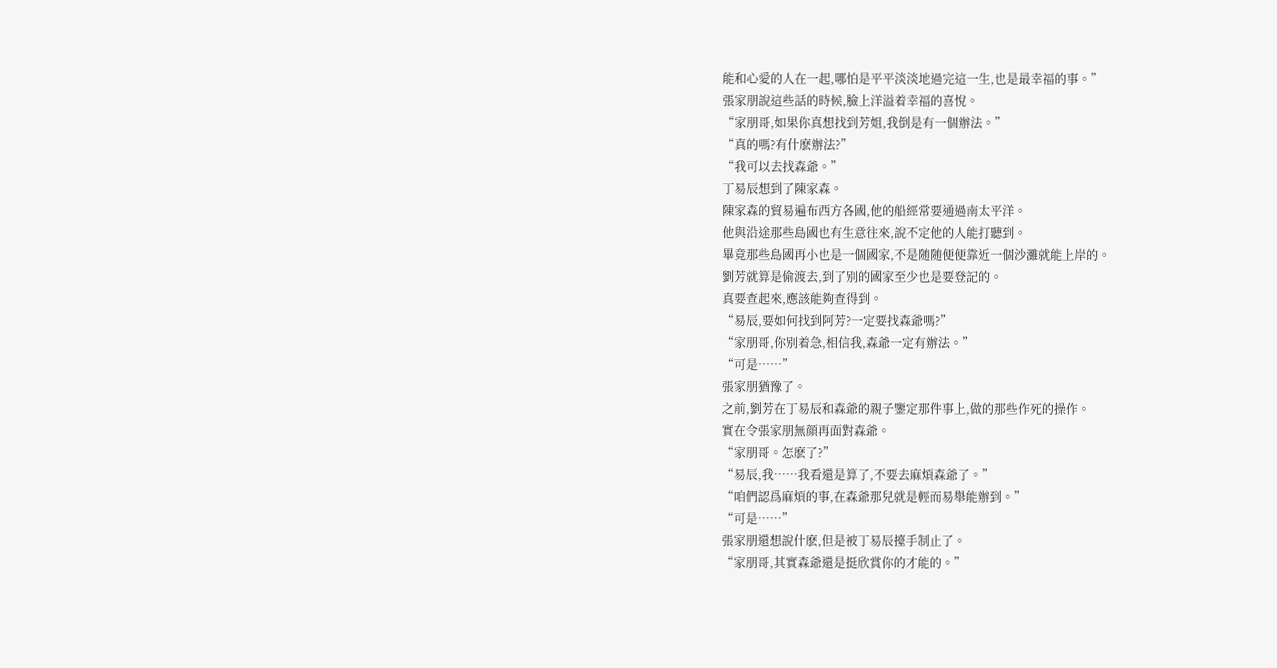能和心愛的人在一起,哪怕是平平淡淡地過完這一生,也是最幸福的事。”
張家朋說這些話的時候,臉上洋溢着幸福的喜悅。
“家朋哥,如果你真想找到芳姐,我倒是有一個辦法。”
“真的嗎?有什麽辦法?”
“我可以去找森爺。”
丁易辰想到了陳家森。
陳家森的貿易遍布西方各國,他的船經常要通過南太平洋。
他與沿途那些島國也有生意往來,說不定他的人能打聽到。
畢竟那些島國再小也是一個國家,不是随随便便靠近一個沙灘就能上岸的。
劉芳就算是偷渡去,到了别的國家至少也是要登記的。
真要查起來,應該能夠查得到。
“易辰,要如何找到阿芳?一定要找森爺嗎?”
“家朋哥,你别着急,相信我,森爺一定有辦法。”
“可是……”
張家朋猶豫了。
之前,劉芳在丁易辰和森爺的親子鑒定那件事上,做的那些作死的操作。
實在令張家朋無顔再面對森爺。
“家朋哥。怎麽了?”
“易辰,我……我看還是算了,不要去麻煩森爺了。”
“咱們認爲麻煩的事,在森爺那兒就是輕而易舉能辦到。”
“可是……”
張家朋還想說什麽,但是被丁易辰擡手制止了。
“家朋哥,其實森爺還是挺欣賞你的才能的。”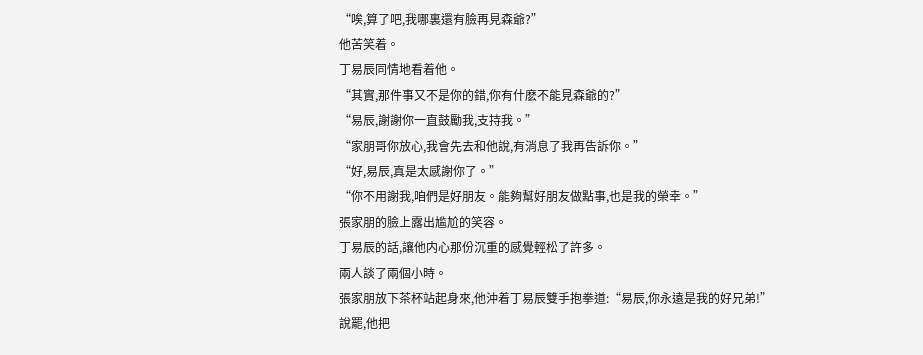“唉,算了吧,我哪裏還有臉再見森爺?”
他苦笑着。
丁易辰同情地看着他。
“其實,那件事又不是你的錯,你有什麽不能見森爺的?”
“易辰,謝謝你一直鼓勵我,支持我。”
“家朋哥你放心,我會先去和他說,有消息了我再告訴你。”
“好,易辰,真是太感謝你了。”
“你不用謝我,咱們是好朋友。能夠幫好朋友做點事,也是我的榮幸。”
張家朋的臉上露出尴尬的笑容。
丁易辰的話,讓他内心那份沉重的感覺輕松了許多。
兩人談了兩個小時。
張家朋放下茶杯站起身來,他沖着丁易辰雙手抱拳道:“易辰,你永遠是我的好兄弟!”
說罷,他把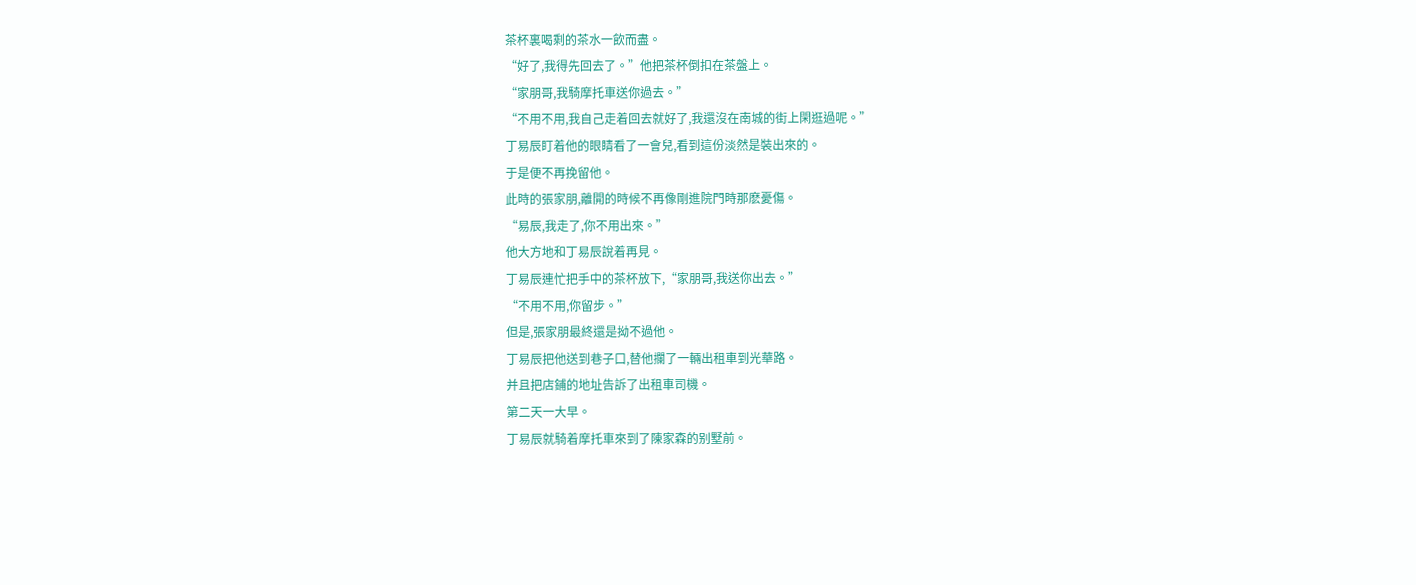茶杯裏喝剩的茶水一飲而盡。
“好了,我得先回去了。”他把茶杯倒扣在茶盤上。
“家朋哥,我騎摩托車送你過去。”
“不用不用,我自己走着回去就好了,我還沒在南城的街上閑逛過呢。”
丁易辰盯着他的眼睛看了一會兒,看到這份淡然是裝出來的。
于是便不再挽留他。
此時的張家朋,離開的時候不再像剛進院門時那麽憂傷。
“易辰,我走了,你不用出來。”
他大方地和丁易辰說着再見。
丁易辰連忙把手中的茶杯放下,“家朋哥,我送你出去。”
“不用不用,你留步。”
但是,張家朋最終還是拗不過他。
丁易辰把他送到巷子口,替他攔了一輛出租車到光華路。
并且把店鋪的地址告訴了出租車司機。
第二天一大早。
丁易辰就騎着摩托車來到了陳家森的别墅前。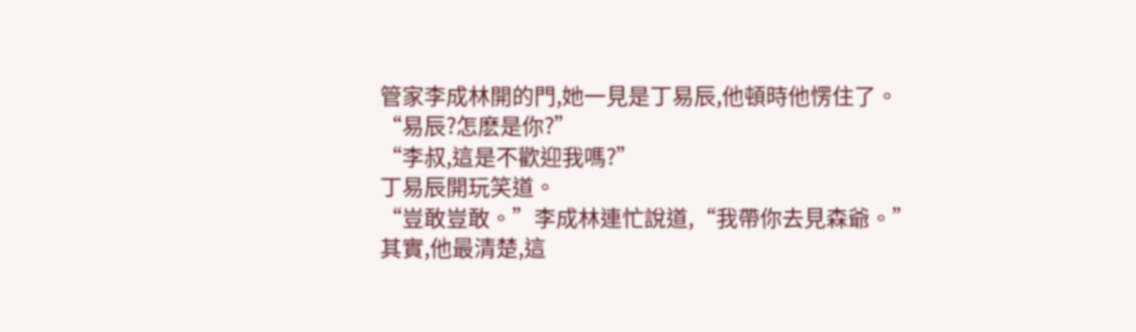管家李成林開的門,她一見是丁易辰,他頓時他愣住了。
“易辰?怎麽是你?”
“李叔,這是不歡迎我嗎?”
丁易辰開玩笑道。
“豈敢豈敢。”李成林連忙說道,“我帶你去見森爺。”
其實,他最清楚,這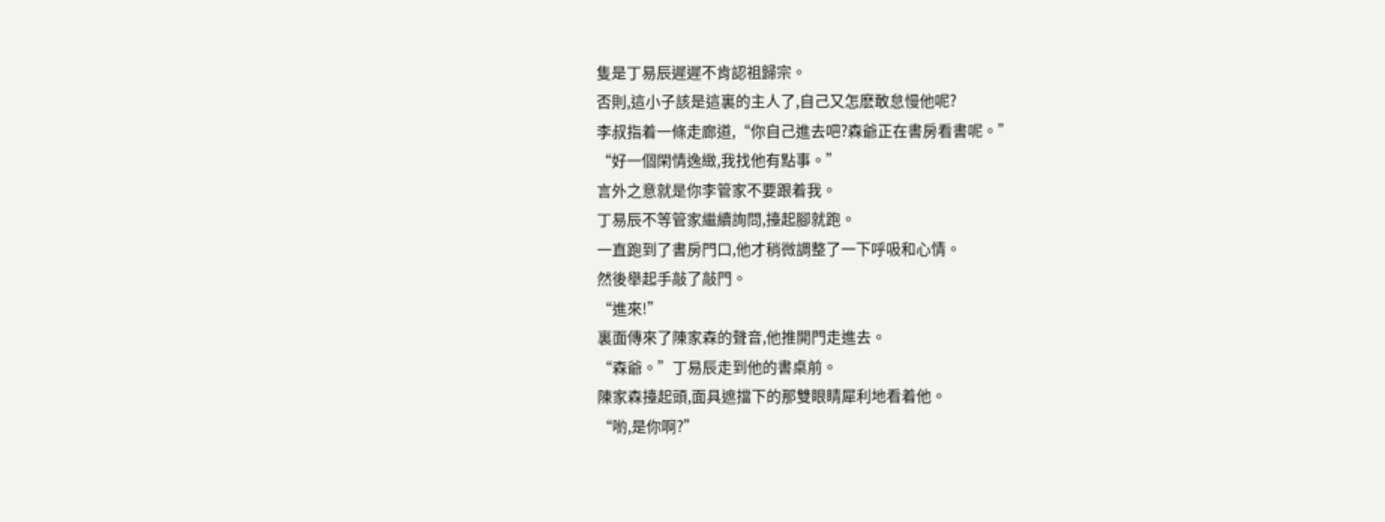隻是丁易辰遲遲不肯認祖歸宗。
否則,這小子該是這裏的主人了,自己又怎麽敢怠慢他呢?
李叔指着一條走廊道,“你自己進去吧?森爺正在書房看書呢。”
“好一個閑情逸緻,我找他有點事。”
言外之意就是你李管家不要跟着我。
丁易辰不等管家繼續詢問,擡起腳就跑。
一直跑到了書房門口,他才稍微調整了一下呼吸和心情。
然後舉起手敲了敲門。
“進來!”
裏面傳來了陳家森的聲音,他推開門走進去。
“森爺。”丁易辰走到他的書桌前。
陳家森擡起頭,面具遮擋下的那雙眼睛犀利地看着他。
“喲,是你啊?”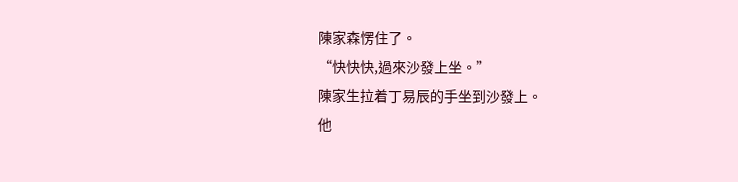陳家森愣住了。
“快快快,過來沙發上坐。”
陳家生拉着丁易辰的手坐到沙發上。
他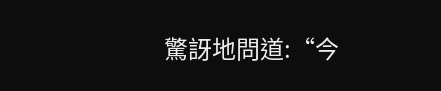驚訝地問道:“今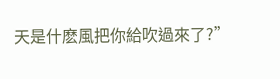天是什麽風把你給吹過來了?”